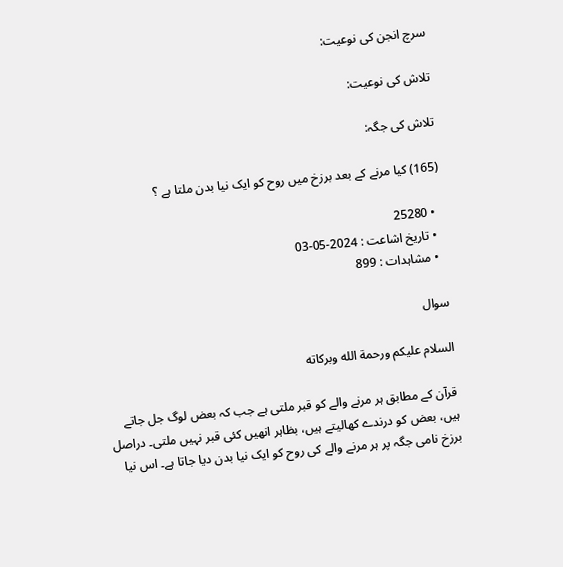سرچ انجن کی نوعیت:

تلاش کی نوعیت:

تلاش کی جگہ:

(165) کیا مرنے کے بعد برزخ میں روح کو ایک نیا بدن ملتا ہے ؟

  • 25280
  • تاریخ اشاعت : 2024-05-03
  • مشاہدات : 899

سوال

السلام عليكم ورحمة الله وبركاته

قرآن کے مطابق ہر مرنے والے کو قبر ملتی ہے جب کہ بعض لوگ جل جاتے ہیں، بعض کو درندے کھالیتے ہیں، بظاہر انھیں کئی قبر نہیں ملتی۔ دراصل برزخ نامی جگہ پر ہر مرنے والے کی روح کو ایک نیا بدن دیا جاتا ہے۔ اس نیا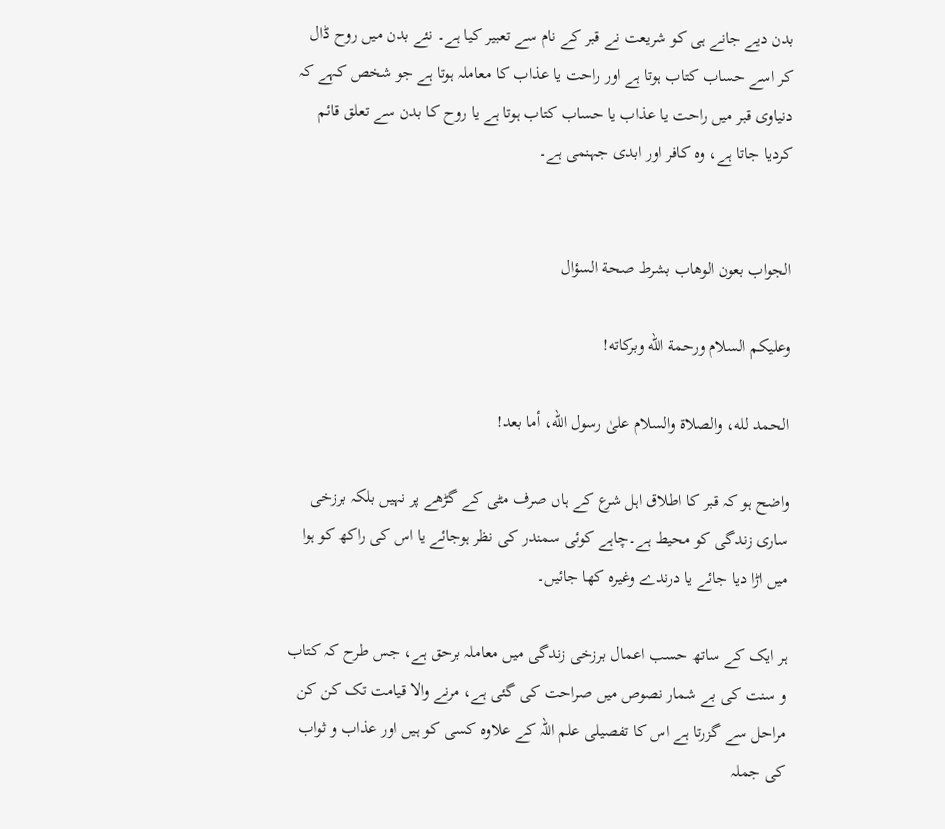بدن دیے جانے ہی کو شریعت نے قبر کے نام سے تعبیر کیا ہے۔ نئے بدن میں روح ڈال کر اسے حساب کتاب ہوتا ہے اور راحت یا عذاب کا معاملہ ہوتا ہے جو شخص کہے کہ دنیاوی قبر میں راحت یا عذاب یا حساب کتاب ہوتا ہے یا روح کا بدن سے تعلق قائم کردیا جاتا ہے، وہ کافر اور ابدی جہنمی ہے۔


الجواب بعون الوهاب بشرط صحة السؤال

وعلیکم السلام ورحمة الله وبرکاته!

الحمد لله، والصلاة والسلام علىٰ رسول الله، أما بعد!

واضح ہو کہ قبر کا اطلاق اہل شرع کے ہاں صرف مٹی کے گڑھے پر نہیں بلکہ برزخی ساری زندگی کو محیط ہے۔چاہے کوئی سمندر کی نظر ہوجائے یا اس کی راکھ کو ہوا میں اڑا دیا جائے یا درندے وغیرہ کھا جائیں۔

ہر ایک کے ساتھ حسب اعمال برزخی زندگی میں معاملہ برحق ہے، جس طرح کہ کتاب و سنت کی بے شمار نصوص میں صراحت کی گئی ہے، مرنے والا قیامت تک کن کن مراحل سے گزرتا ہے اس کا تفصیلی علم اللہ کے علاوہ کسی کو ہیں اور عذاب و ثواب کی جملہ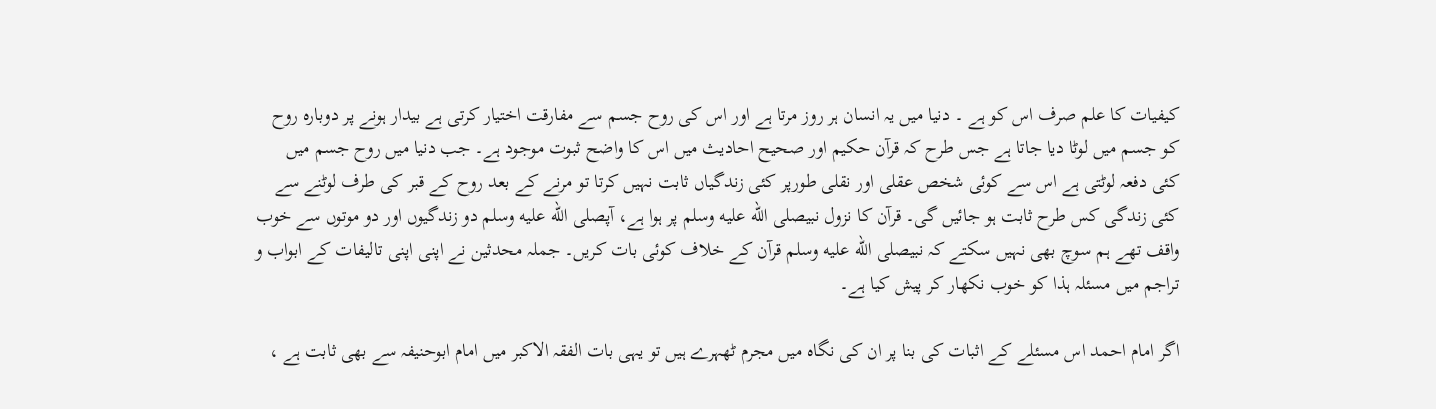کیفیات کا علم صرف اس کو ہے ۔ دنیا میں یہ انسان ہر روز مرتا ہے اور اس کی روح جسم سے مفارقت اختیار کرتی ہے بیدار ہونے پر دوبارہ روح کو جسم میں لوٹا دیا جاتا ہے جس طرح کہ قرآن حکیم اور صحیح احادیث میں اس کا واضح ثبوت موجود ہے۔ جب دنیا میں روح جسم میں کئی دفعہ لوٹتی ہے اس سے کوئی شخص عقلی اور نقلی طورپر کئی زندگیاں ثابت نہیں کرتا تو مرنے کے بعد روح کے قبر کی طرف لوٹنے سے کئی زندگی کس طرح ثابت ہو جائیں گی۔ قرآن کا نزول نبیصلى الله عليه وسلم پر ہوا ہے، آپصلى الله عليه وسلم دو زندگیوں اور دو موتوں سے خوب واقف تھے ہم سوچ بھی نہیں سکتے کہ نبیصلى الله عليه وسلم قرآن کے خلاف کوئی بات کریں۔ جملہ محدثین نے اپنی اپنی تالیفات کے ابواب و تراجم میں مسئلہ ہذا کو خوب نکھار کر پیش کیا ہے۔

اگر امام احمد اس مسئلے کے اثبات کی بنا پر ان کی نگاہ میں مجرم ٹھہرے ہیں تو یہی بات الفقہ الاکبر میں امام ابوحنیفہ سے بھی ثابت ہے ،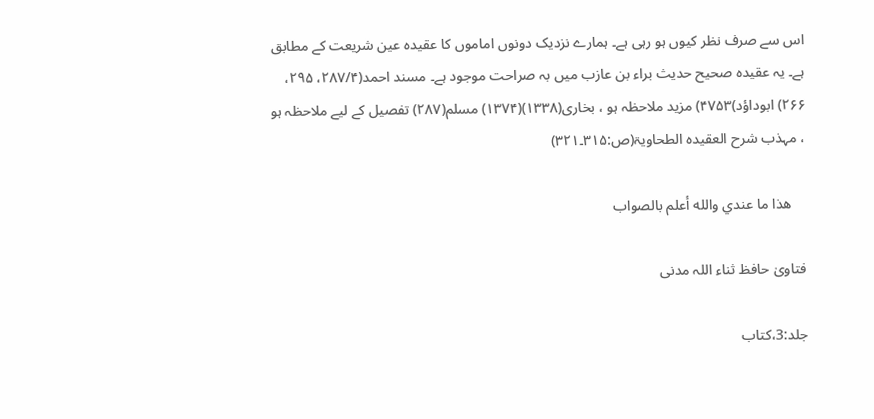اس سے صرف نظر کیوں ہو رہی ہے۔ ہمارے نزدیک دونوں اماموں کا عقیدہ عین شریعت کے مطابق ہے۔ یہ عقیدہ صحیح حدیث براء بن عازب میں بہ صراحت موجود ہے۔ مسند احمد(۲۸۷/۴، ۲۹۵، ۲۶۶) ابوداؤد)۴۷۵۳) مزید ملاحظہ ہو ، بخاری(۱۳۳۸)(۱۳۷۴) مسلم(۲۸۷) تفصیل کے لیے ملاحظہ ہو ، مہذب شرح العقیدہ الطحاویۃ(ص:۳۱۵۔۳۲۱)

    ھذا ما عندي والله أعلم بالصواب

فتاویٰ حافظ ثناء اللہ مدنی

جلد:3،کتاب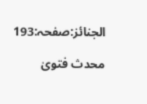الجنائز:صفحہ:193

محدث فتویٰ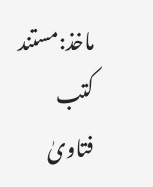ماخذ:مستند کتب فتاویٰ